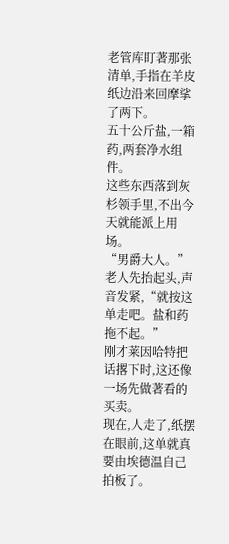老管库盯著那张清单,手指在羊皮纸边沿来回摩挲了两下。
五十公斤盐,一箱药,两套净水组件。
这些东西落到灰杉领手里,不出今天就能派上用场。
“男爵大人。”老人先抬起头,声音发紧,“就按这单走吧。盐和药拖不起。”
刚才莱因哈特把话撂下时,这还像一场先做著看的买卖。
现在,人走了,纸摆在眼前,这单就真要由埃德温自己拍板了。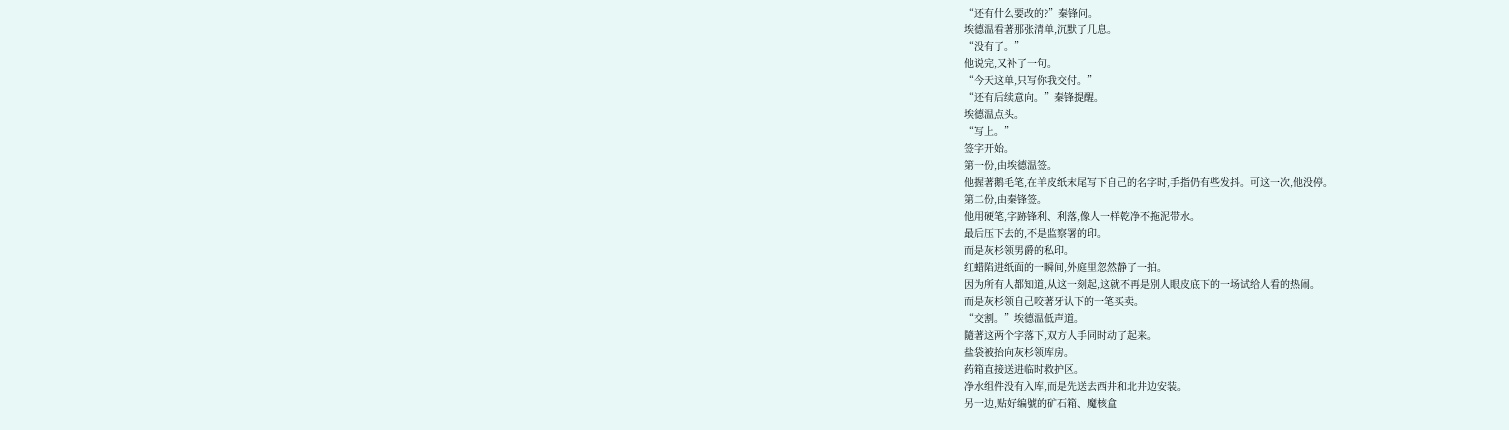“还有什么要改的?”秦锋问。
埃德温看著那张清单,沉默了几息。
“没有了。”
他说完,又补了一句。
“今天这单,只写你我交付。”
“还有后续意向。”秦锋提醒。
埃德温点头。
“写上。”
签字开始。
第一份,由埃德温签。
他握著鹅毛笔,在羊皮纸末尾写下自己的名字时,手指仍有些发抖。可这一次,他没停。
第二份,由秦锋签。
他用硬笔,字跡锋利、利落,像人一样乾净不拖泥带水。
最后压下去的,不是监察署的印。
而是灰杉领男爵的私印。
红蜡陷进纸面的一瞬间,外庭里忽然静了一拍。
因为所有人都知道,从这一刻起,这就不再是別人眼皮底下的一场试给人看的热闹。
而是灰杉领自己咬著牙认下的一笔买卖。
“交割。”埃德温低声道。
隨著这两个字落下,双方人手同时动了起来。
盐袋被抬向灰杉领库房。
药箱直接送进临时救护区。
净水组件没有入库,而是先送去西井和北井边安装。
另一边,贴好编號的矿石箱、魔核盒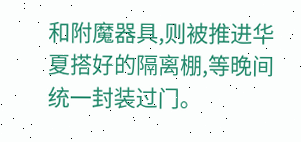和附魔器具,则被推进华夏搭好的隔离棚,等晚间统一封装过门。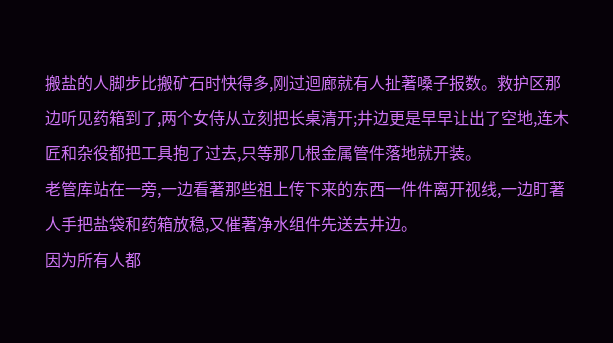搬盐的人脚步比搬矿石时快得多,刚过迴廊就有人扯著嗓子报数。救护区那边听见药箱到了,两个女侍从立刻把长桌清开;井边更是早早让出了空地,连木匠和杂役都把工具抱了过去,只等那几根金属管件落地就开装。
老管库站在一旁,一边看著那些祖上传下来的东西一件件离开视线,一边盯著人手把盐袋和药箱放稳,又催著净水组件先送去井边。
因为所有人都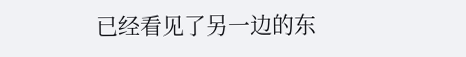已经看见了另一边的东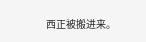西正被搬进来。